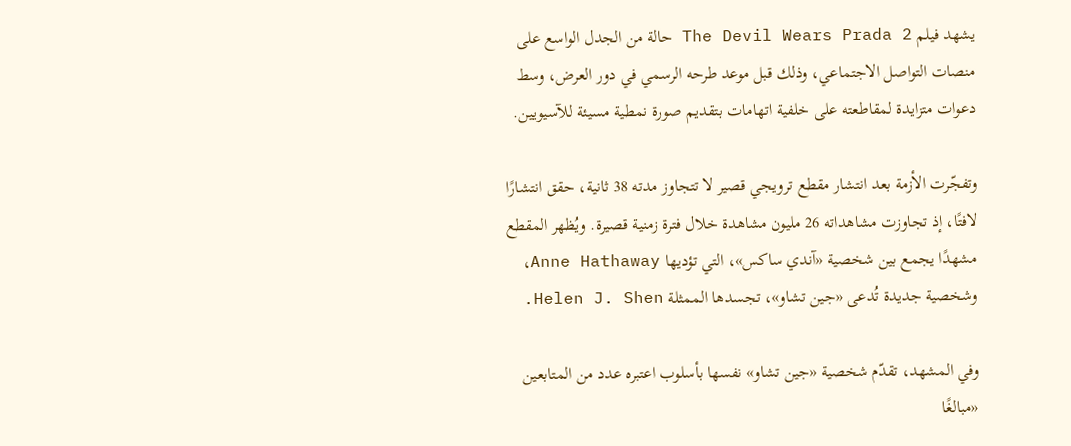يشهد فيلم The Devil Wears Prada 2 حالة من الجدل الواسع على منصات التواصل الاجتماعي، وذلك قبل موعد طرحه الرسمي في دور العرض، وسط دعوات متزايدة لمقاطعته على خلفية اتهامات بتقديم صورة نمطية مسيئة للآسيويين.

وتفجّرت الأزمة بعد انتشار مقطع ترويجي قصير لا تتجاوز مدته 38 ثانية، حقق انتشارًا لافتًا، إذ تجاوزت مشاهداته 26 مليون مشاهدة خلال فترة زمنية قصيرة. ويُظهر المقطع مشهدًا يجمع بين شخصية «آندي ساكس»، التي تؤديها Anne Hathaway، وشخصية جديدة تُدعى «جين تشاو»، تجسدها الممثلة Helen J. Shen.

وفي المشهد، تقدّم شخصية «جين تشاو» نفسها بأسلوب اعتبره عدد من المتابعين «مبالغًا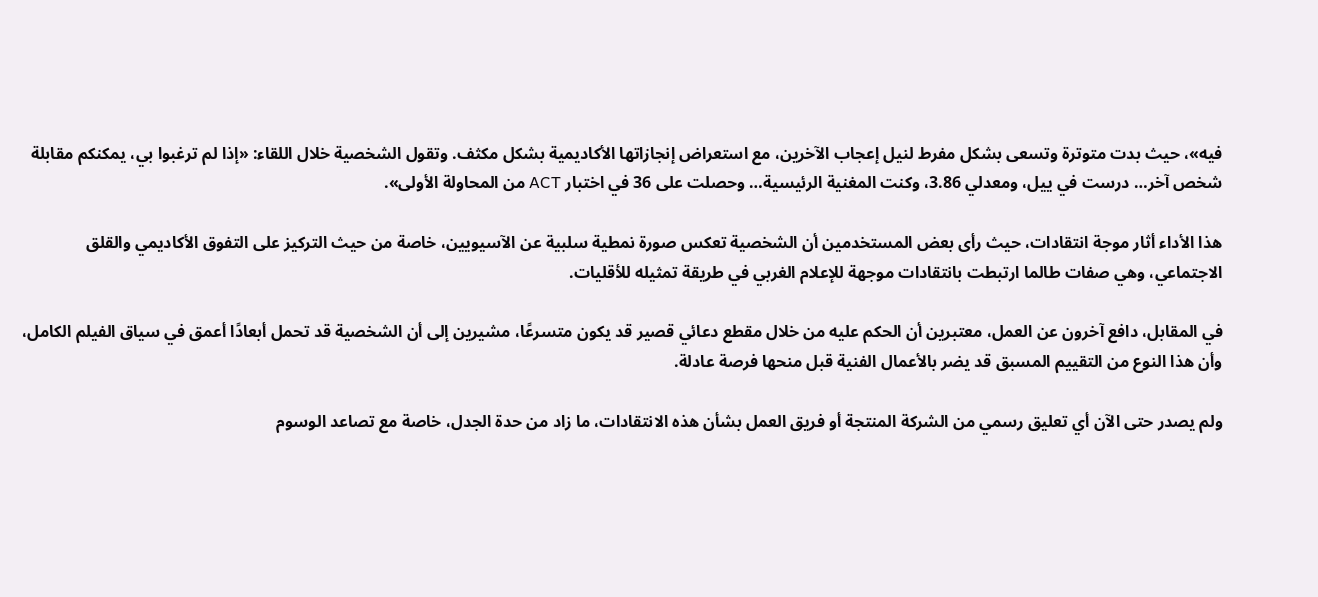فيه»، حيث بدت متوترة وتسعى بشكل مفرط لنيل إعجاب الآخرين، مع استعراض إنجازاتها الأكاديمية بشكل مكثف. وتقول الشخصية خلال اللقاء: «إذا لم ترغبوا بي، يمكنكم مقابلة شخص آخر… درست في ييل، ومعدلي 3.86، وكنت المغنية الرئيسية… وحصلت على 36 في اختبار ACT من المحاولة الأولى».

هذا الأداء أثار موجة انتقادات، حيث رأى بعض المستخدمين أن الشخصية تعكس صورة نمطية سلبية عن الآسيويين، خاصة من حيث التركيز على التفوق الأكاديمي والقلق الاجتماعي، وهي صفات طالما ارتبطت بانتقادات موجهة للإعلام الغربي في طريقة تمثيله للأقليات.

في المقابل، دافع آخرون عن العمل، معتبرين أن الحكم عليه من خلال مقطع دعائي قصير قد يكون متسرعًا، مشيرين إلى أن الشخصية قد تحمل أبعادًا أعمق في سياق الفيلم الكامل، وأن هذا النوع من التقييم المسبق قد يضر بالأعمال الفنية قبل منحها فرصة عادلة.

ولم يصدر حتى الآن أي تعليق رسمي من الشركة المنتجة أو فريق العمل بشأن هذه الانتقادات، ما زاد من حدة الجدل، خاصة مع تصاعد الوسوم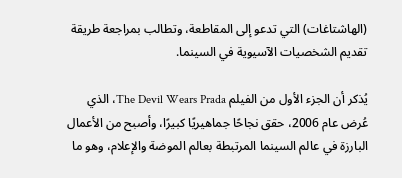(الهاشتاغات) التي تدعو إلى المقاطعة، وتطالب بمراجعة طريقة تقديم الشخصيات الآسيوية في السينما.

يُذكر أن الجزء الأول من الفيلم The Devil Wears Prada، الذي عُرض عام 2006، حقق نجاحًا جماهيريًا كبيرًا، وأصبح من الأعمال البارزة في عالم السينما المرتبطة بعالم الموضة والإعلام، وهو ما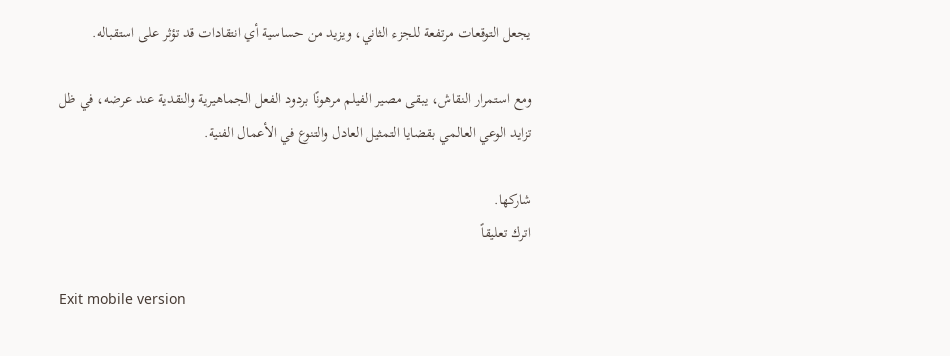يجعل التوقعات مرتفعة للجزء الثاني، ويزيد من حساسية أي انتقادات قد تؤثر على استقباله.

ومع استمرار النقاش، يبقى مصير الفيلم مرهونًا بردود الفعل الجماهيرية والنقدية عند عرضه، في ظل تزايد الوعي العالمي بقضايا التمثيل العادل والتنوع في الأعمال الفنية.

شاركها.
اترك تعليقاً

Exit mobile version